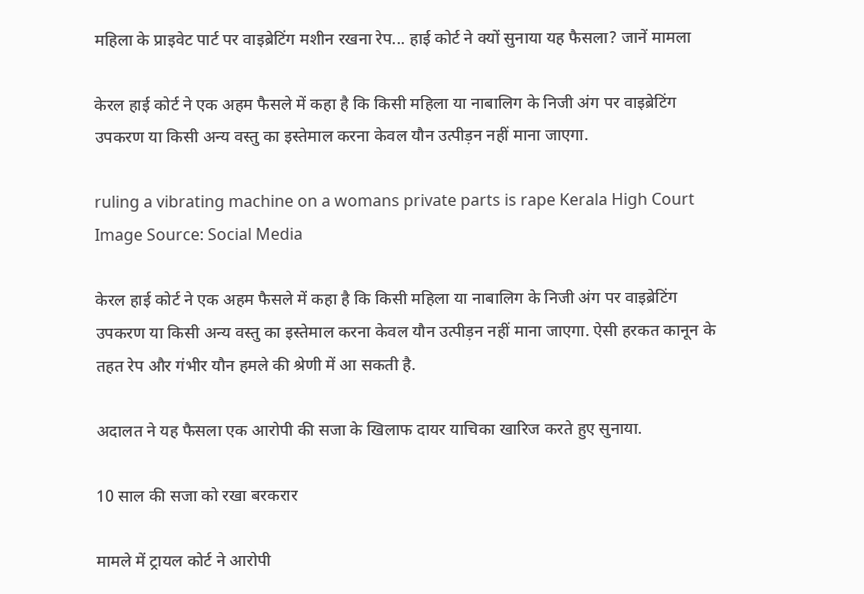महिला के प्राइवेट पार्ट पर वाइब्रेटिंग मशीन रखना रेप... हाई कोर्ट ने क्यों सुनाया यह फैसला? जानें मामला

केरल हाई कोर्ट ने एक अहम फैसले में कहा है कि किसी महिला या नाबालिग के निजी अंग पर वाइब्रेटिंग उपकरण या किसी अन्य वस्तु का इस्तेमाल करना केवल यौन उत्पीड़न नहीं माना जाएगा.

ruling a vibrating machine on a womans private parts is rape Kerala High Court
Image Source: Social Media

केरल हाई कोर्ट ने एक अहम फैसले में कहा है कि किसी महिला या नाबालिग के निजी अंग पर वाइब्रेटिंग उपकरण या किसी अन्य वस्तु का इस्तेमाल करना केवल यौन उत्पीड़न नहीं माना जाएगा. ऐसी हरकत कानून के तहत रेप और गंभीर यौन हमले की श्रेणी में आ सकती है.

अदालत ने यह फैसला एक आरोपी की सजा के खिलाफ दायर याचिका खारिज करते हुए सुनाया.

10 साल की सजा को रखा बरकरार

मामले में ट्रायल कोर्ट ने आरोपी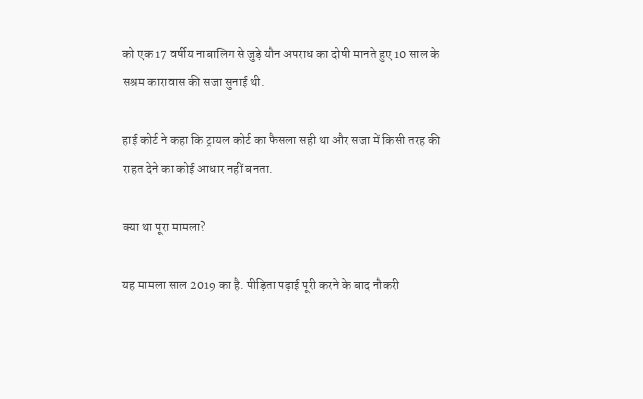को एक 17 वर्षीय नाबालिग से जुड़े यौन अपराध का दोषी मानते हुए 10 साल के सश्रम कारावास की सजा सुनाई थी.

हाई कोर्ट ने कहा कि ट्रायल कोर्ट का फैसला सही था और सजा में किसी तरह की राहत देने का कोई आधार नहीं बनता.

क्या था पूरा मामला?

यह मामला साल 2019 का है. पीड़िता पढ़ाई पूरी करने के बाद नौकरी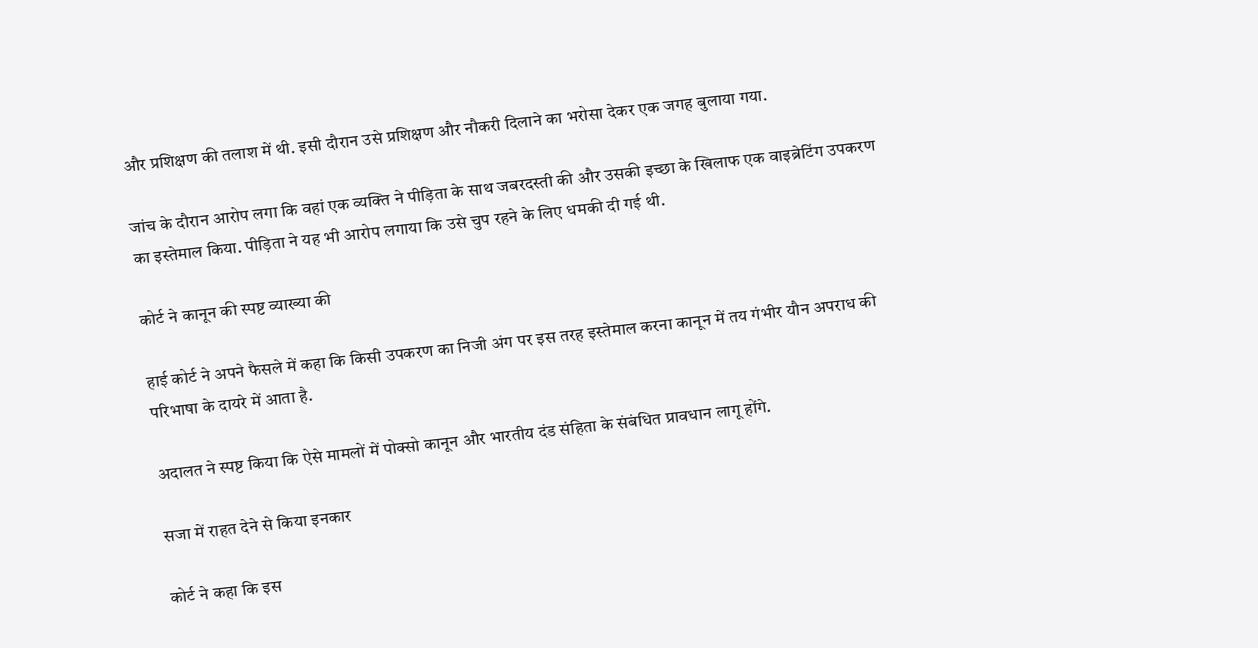और प्रशिक्षण की तलाश में थी. इसी दौरान उसे प्रशिक्षण और नौकरी दिलाने का भरोसा देकर एक जगह बुलाया गया.

जांच के दौरान आरोप लगा कि वहां एक व्यक्ति ने पीड़िता के साथ जबरदस्ती की और उसकी इच्छा के खिलाफ एक वाइब्रेटिंग उपकरण का इस्तेमाल किया. पीड़िता ने यह भी आरोप लगाया कि उसे चुप रहने के लिए धमकी दी गई थी.

कोर्ट ने कानून की स्पष्ट व्याख्या की

हाई कोर्ट ने अपने फैसले में कहा कि किसी उपकरण का निजी अंग पर इस तरह इस्तेमाल करना कानून में तय गंभीर यौन अपराध की परिभाषा के दायरे में आता है.

अदालत ने स्पष्ट किया कि ऐसे मामलों में पोक्सो कानून और भारतीय दंड संहिता के संबंधित प्रावधान लागू होंगे.

सजा में राहत देने से किया इनकार

कोर्ट ने कहा कि इस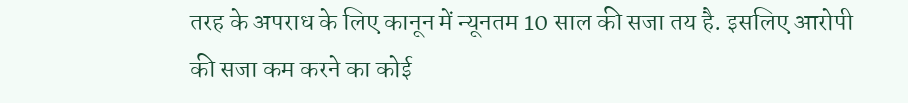तरह के अपराध के लिए कानून में न्यूनतम 10 साल की सजा तय है. इसलिए आरोपी की सजा कम करने का कोई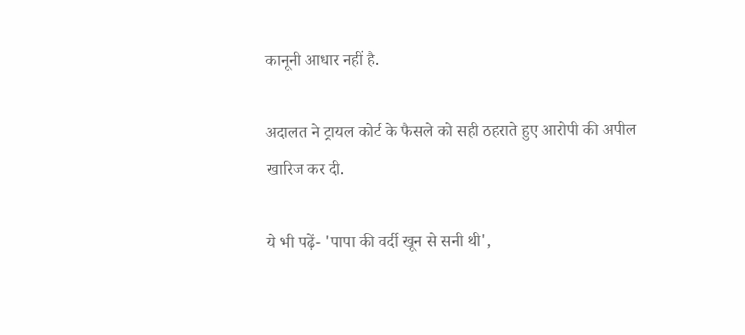कानूनी आधार नहीं है.

अदालत ने ट्रायल कोर्ट के फैसले को सही ठहराते हुए आरोपी की अपील खारिज कर दी.

ये भी पढ़ें- 'पापा की वर्दी खून से सनी थी',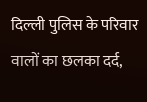दिल्ली पुलिस के परिवार वालों का छलका दर्द,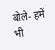बोले- हमें भी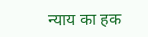न्याय का हक